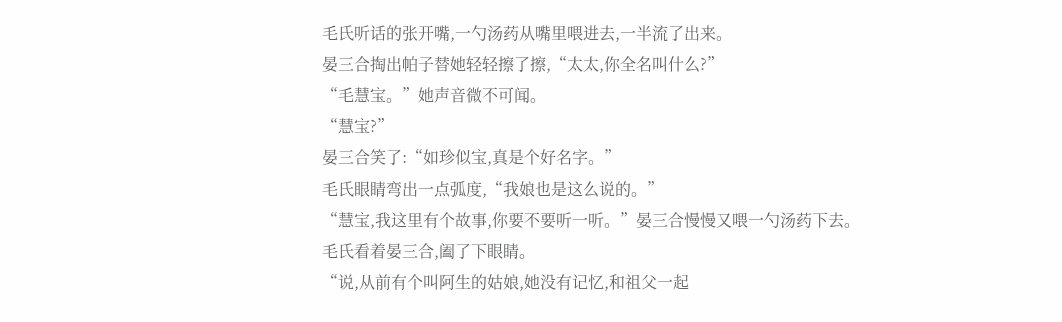毛氏听话的张开嘴,一勺汤药从嘴里喂进去,一半流了出来。
晏三合掏出帕子替她轻轻擦了擦,“太太,你全名叫什么?”
“毛慧宝。”她声音微不可闻。
“慧宝?”
晏三合笑了:“如珍似宝,真是个好名字。”
毛氏眼睛弯出一点弧度,“我娘也是这么说的。”
“慧宝,我这里有个故事,你要不要听一听。”晏三合慢慢又喂一勺汤药下去。
毛氏看着晏三合,阖了下眼睛。
“说,从前有个叫阿生的姑娘,她没有记忆,和祖父一起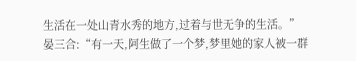生活在一处山青水秀的地方,过着与世无争的生活。”
晏三合:“有一天,阿生做了一个梦,梦里她的家人被一群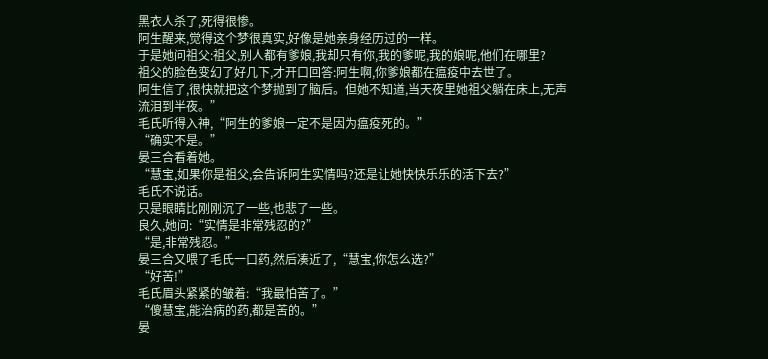黑衣人杀了,死得很惨。
阿生醒来,觉得这个梦很真实,好像是她亲身经历过的一样。
于是她问祖父:祖父,别人都有爹娘,我却只有你,我的爹呢,我的娘呢,他们在哪里?
祖父的脸色变幻了好几下,才开口回答:阿生啊,你爹娘都在瘟疫中去世了。
阿生信了,很快就把这个梦抛到了脑后。但她不知道,当天夜里她祖父躺在床上,无声流泪到半夜。”
毛氏听得入神,“阿生的爹娘一定不是因为瘟疫死的。”
“确实不是。”
晏三合看着她。
“慧宝,如果你是祖父,会告诉阿生实情吗?还是让她快快乐乐的活下去?”
毛氏不说话。
只是眼睛比刚刚沉了一些,也悲了一些。
良久,她问:“实情是非常残忍的?”
“是,非常残忍。”
晏三合又喂了毛氏一口药,然后凑近了,“慧宝,你怎么选?”
“好苦!”
毛氏眉头紧紧的皱着:“我最怕苦了。”
“傻慧宝,能治病的药,都是苦的。”
晏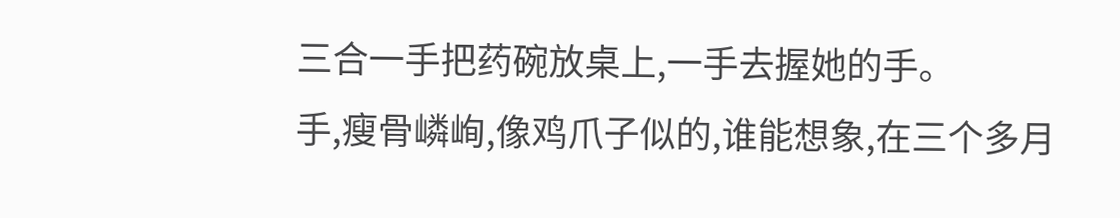三合一手把药碗放桌上,一手去握她的手。
手,瘦骨嶙峋,像鸡爪子似的,谁能想象,在三个多月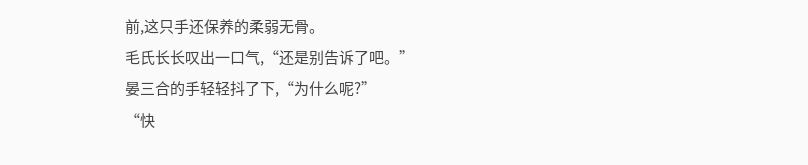前,这只手还保养的柔弱无骨。
毛氏长长叹出一口气,“还是别告诉了吧。”
晏三合的手轻轻抖了下,“为什么呢?”
“快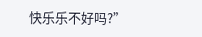快乐乐不好吗?”